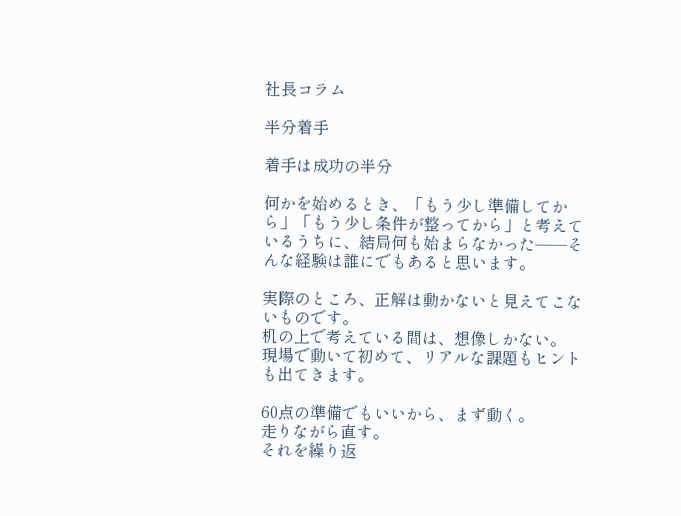社長コラム

半分着手

着手は成功の半分

何かを始めるとき、「もう少し準備してから」「もう少し条件が整ってから」と考えているうちに、結局何も始まらなかった──そんな経験は誰にでもあると思います。

実際のところ、正解は動かないと見えてこないものです。
机の上で考えている間は、想像しかない。
現場で動いて初めて、リアルな課題もヒントも出てきます。

60点の準備でもいいから、まず動く。
走りながら直す。
それを繰り返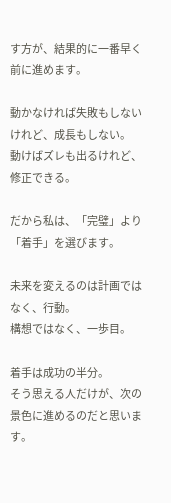す方が、結果的に一番早く前に進めます。

動かなければ失敗もしないけれど、成長もしない。
動けばズレも出るけれど、修正できる。

だから私は、「完璧」より「着手」を選びます。

未来を変えるのは計画ではなく、行動。
構想ではなく、一歩目。

着手は成功の半分。
そう思える人だけが、次の景色に進めるのだと思います。